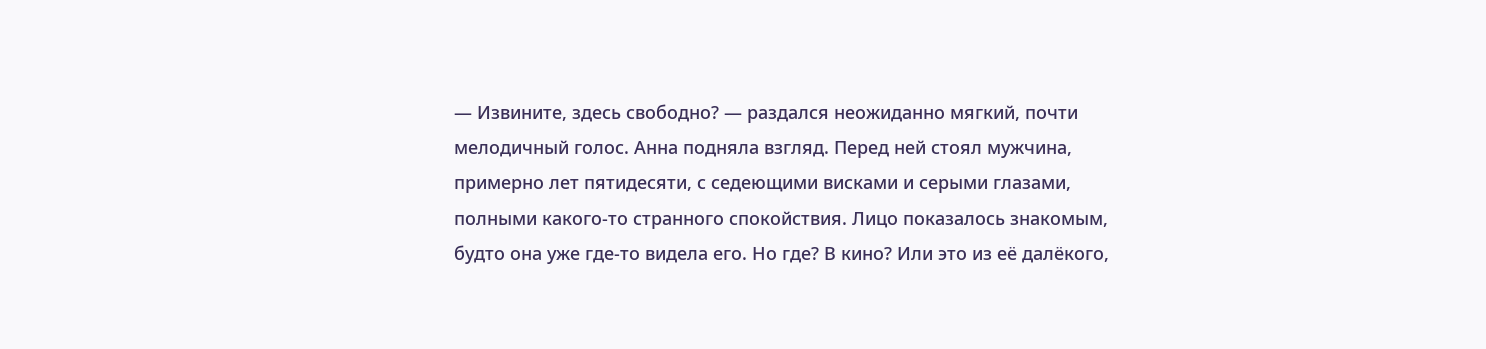— Извините, здесь свободно? — раздался неожиданно мягкий, почти мелодичный голос. Анна подняла взгляд. Перед ней стоял мужчина, примерно лет пятидесяти, с седеющими висками и серыми глазами, полными какого-то странного спокойствия. Лицо показалось знакомым, будто она уже где-то видела его. Но где? В кино? Или это из её далёкого,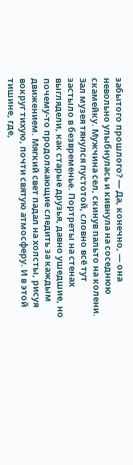забытого прошлого? — Да, конечно, — она невольно улыбнулась и кивнула на соседнюю скамейку. Мужчина сел, скинув пальто на колени. Зал музея тянулся пустотой, словно всё тут застыло в безвременье. Портреты на стенах выглядели, как старые друзья, давно ушедшие, но почему-то продолжающие следить за каждым движением. Мягкий свет падал на холсты, рисуя вокруг тихую, почти святую атмосферу. И в этой тишине, где,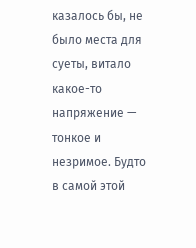казалось бы, не было места для суеты, витало какое-то напряжение — тонкое и незримое. Будто в самой этой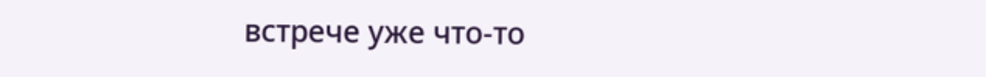встрече уже что-то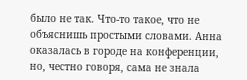было не так. Что-то такое, что не объяснишь простыми словами. Анна оказалась в городе на конференции, но, честно говоря, сама не знала